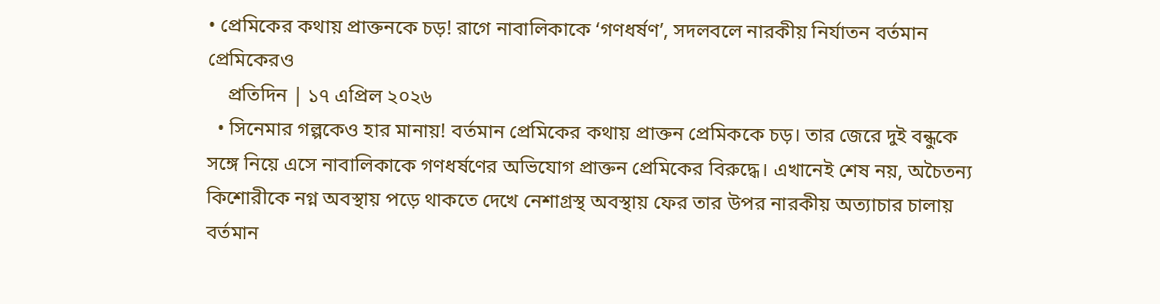• প্রেমিকের কথায় প্রাক্তনকে চড়! রাগে নাবালিকাকে ‘গণধর্ষণ’, সদলবলে নারকীয় নির্যাতন বর্তমান প্রেমিকেরও
    প্রতিদিন | ১৭ এপ্রিল ২০২৬
  • সিনেমার গল্পকেও হার মানায়! বর্তমান প্রেমিকের কথায় প্রাক্তন প্রেমিককে চড়। তার জেরে দুই বন্ধুকে সঙ্গে নিয়ে এসে নাবালিকাকে গণধর্ষণের অভিযোগ প্রাক্তন প্রেমিকের বিরুদ্ধে। এখানেই শেষ নয়, অচৈতন্য কিশোরীকে নগ্ন অবস্থায় পড়ে থাকতে দেখে নেশাগ্রস্থ অবস্থায় ফের তার উপর নারকীয় অত্যাচার চালায় বর্তমান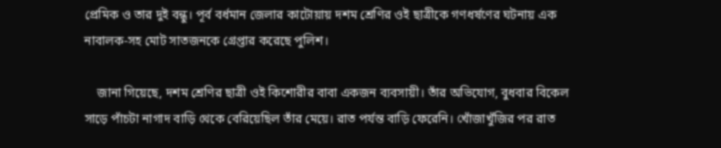প্রেমিক ও তার দুই বন্ধু। পূর্ব বর্ধমান জেলার কাটোয়ায় দশম শ্রেণির ওই ছাত্রীকে গণধর্ষণের ঘটনায় এক নাবালক-সহ মোট সাতজনকে গ্রেপ্তার করেছে পুলিশ।

    জানা গিয়েছে, দশম শ্রেণির ছাত্রী ওই কিশোরীর বাবা একজন ব্যবসায়ী। তাঁর অভিযোগ, বুধবার বিকেল সাড়ে পাঁচটা নাগাদ বাড়ি থেকে বেরিয়েছিল তাঁর মেয়ে। রাত পর্যন্ত বাড়ি ফেরেনি। খোঁজাখুঁজির পর রাত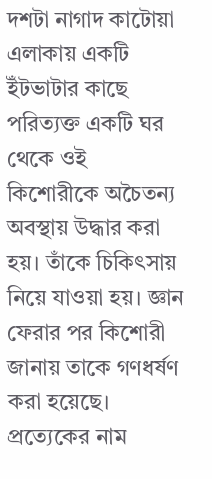দশটা নাগাদ কাটোয়া এলাকায় একটি ইঁটভাটার কাছে পরিত্যক্ত একটি ঘর থেকে ওই কিশোরীকে অচৈতন্য অবস্থায় উদ্ধার করা হয়। তাঁকে চিকিৎসায় নিয়ে যাওয়া হয়। জ্ঞান ফেরার পর কিশোরী জানায় তাকে গণধর্ষণ করা হয়েছে। প্রত্যেকের নাম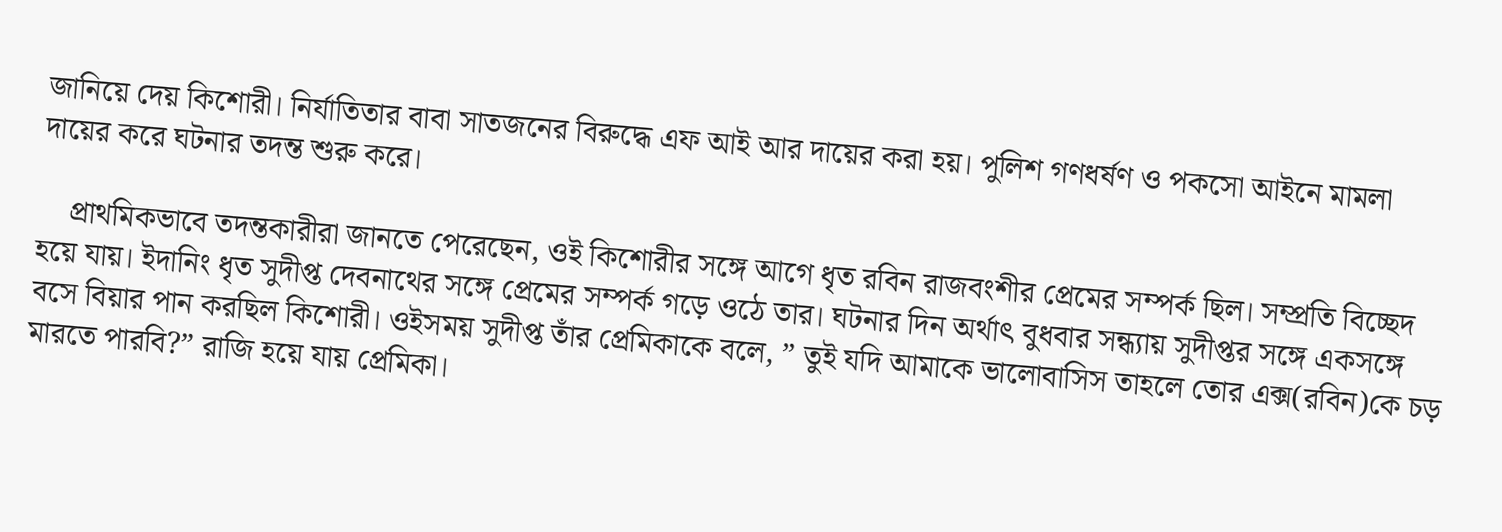জানিয়ে দেয় কিশোরী। নির্যাতিতার বাবা সাতজনের বিরুদ্ধে এফ আই আর দায়ের করা হয়। পুলিশ গণধর্ষণ ও পকসো আইনে মামলা দায়ের করে ঘটনার তদন্ত শুরু করে।

    প্রাথমিকভাবে তদন্তকারীরা জানতে পেরেছেন, ওই কিশোরীর সঙ্গে আগে ধৃত রবিন রাজবংশীর প্রেমের সম্পর্ক ছিল। সম্প্রতি বিচ্ছেদ হয়ে যায়। ইদানিং ধৃত সুদীপ্ত দেবনাথের সঙ্গে প্রেমের সম্পর্ক গড়ে ওঠে তার। ঘটনার দিন অর্থাৎ বুধবার সন্ধ্যায় সুদীপ্তর সঙ্গে একসঙ্গে বসে বিয়ার পান করছিল কিশোরী। ওইসময় সুদীপ্ত তাঁর প্রেমিকাকে বলে, ” তুই যদি আমাকে ভালোবাসিস তাহলে তোর এক্স(রবিন)কে চড় মারতে পারবি?” রাজি হয়ে যায় প্রেমিকা।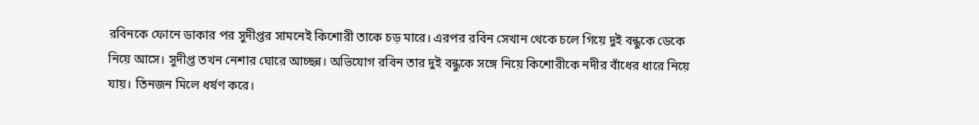রবিনকে ফোনে ডাকার পর সুদীপ্তর সামনেই কিশোরী তাকে চড় মারে। এরপর রবিন সেখান থেকে চলে গিয়ে দুই বন্ধুকে ডেকে নিয়ে আসে। সুদীপ্ত তখন নেশার ঘোরে আচ্ছন্ন। অভিযোগ রবিন তার দুই বন্ধুকে সঙ্গে নিয়ে কিশোরীকে নদীর বাঁধের ধারে নিয়ে যায়। তিনজন মিলে ধর্ষণ করে।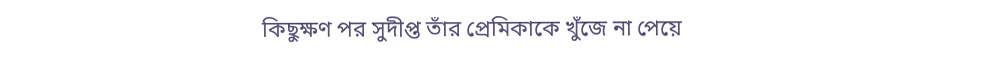কিছুক্ষণ পর সুদীপ্ত তাঁর প্রেমিকাকে খুঁজে না পেয়ে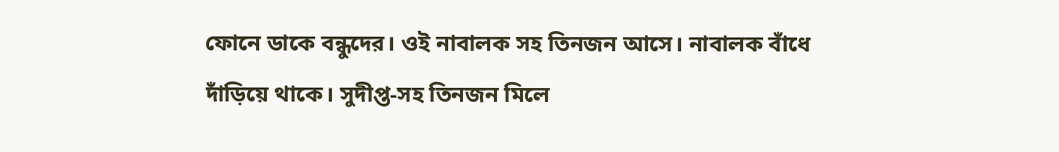ফোনে ডাকে বন্ধুদের। ওই নাবালক সহ তিনজন আসে। নাবালক বাঁধে দাঁড়িয়ে থাকে। সুদীপ্ত-সহ তিনজন মিলে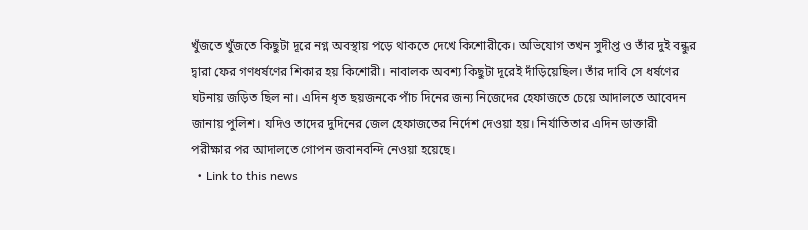খুঁজতে খুঁজতে কিছুটা দূরে নগ্ন অবস্থায় পড়ে থাকতে দেখে কিশোরীকে। অভিযোগ তখন সুদীপ্ত ও তাঁর দুই বন্ধুর দ্বারা ফের গণধর্ষণের শিকার হয় কিশোরী। নাবালক অবশ্য কিছুটা দূরেই দাঁড়িয়েছিল। তাঁর দাবি সে ধর্ষণের ঘটনায় জড়িত ছিল না। এদিন ধৃত ছয়জনকে পাঁচ দিনের জন্য নিজেদের হেফাজতে চেয়ে আদালতে আবেদন জানায় পুলিশ। যদিও তাদের দুদিনের জেল হেফাজতের নির্দেশ দেওয়া হয়। নির্যাতিতার এদিন ডাক্তারী পরীক্ষার পর আদালতে গোপন জবানবন্দি নেওয়া হয়েছে।
  • Link to this news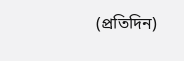(প্রতিদিন)